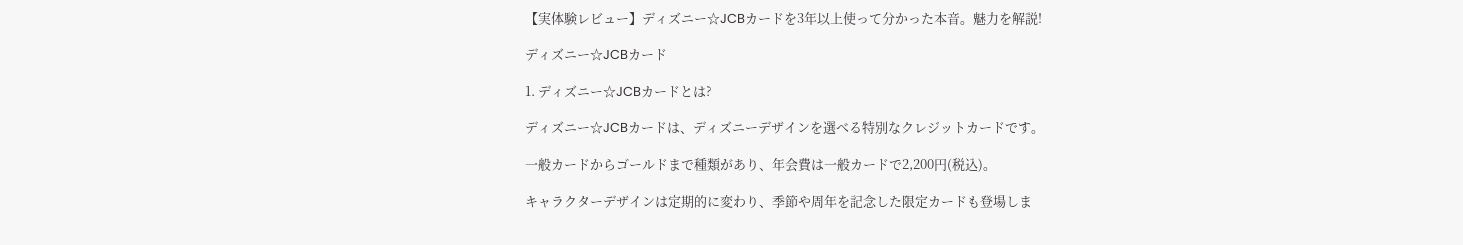【実体験レビュー】ディズニー☆JCBカードを3年以上使って分かった本音。魅力を解説!

ディズニー☆JCBカード

1. ディズニー☆JCBカードとは?

ディズニー☆JCBカードは、ディズニーデザインを選べる特別なクレジットカードです。

一般カードからゴールドまで種類があり、年会費は一般カードで2,200円(税込)。

キャラクターデザインは定期的に変わり、季節や周年を記念した限定カードも登場しま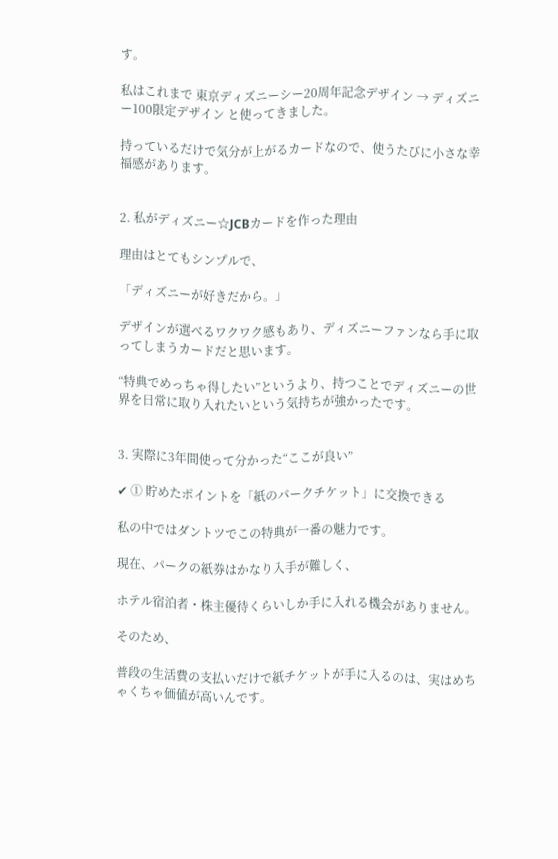す。

私はこれまで 東京ディズニーシー20周年記念デザイン → ディズニー100限定デザイン と使ってきました。

持っているだけで気分が上がるカードなので、使うたびに小さな幸福感があります。


2. 私がディズニー☆JCBカードを作った理由

理由はとてもシンプルで、

「ディズニーが好きだから。」

デザインが選べるワクワク感もあり、ディズニーファンなら手に取ってしまうカードだと思います。

“特典でめっちゃ得したい”というより、持つことでディズニーの世界を日常に取り入れたいという気持ちが強かったです。


3. 実際に3年間使って分かった“ここが良い”

✔ ① 貯めたポイントを「紙のパークチケット」に交換できる

私の中ではダントツでこの特典が一番の魅力です。

現在、パークの紙券はかなり入手が難しく、

ホテル宿泊者・株主優待くらいしか手に入れる機会がありません。

そのため、

普段の生活費の支払いだけで紙チケットが手に入るのは、実はめちゃくちゃ価値が高いんです。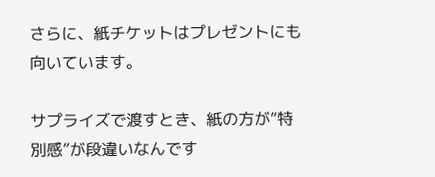さらに、紙チケットはプレゼントにも向いています。

サプライズで渡すとき、紙の方が“特別感”が段違いなんです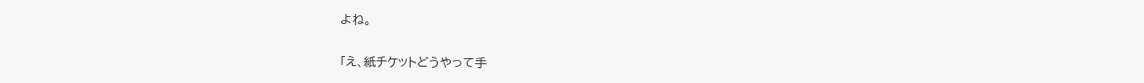よね。

「え、紙チケットどうやって手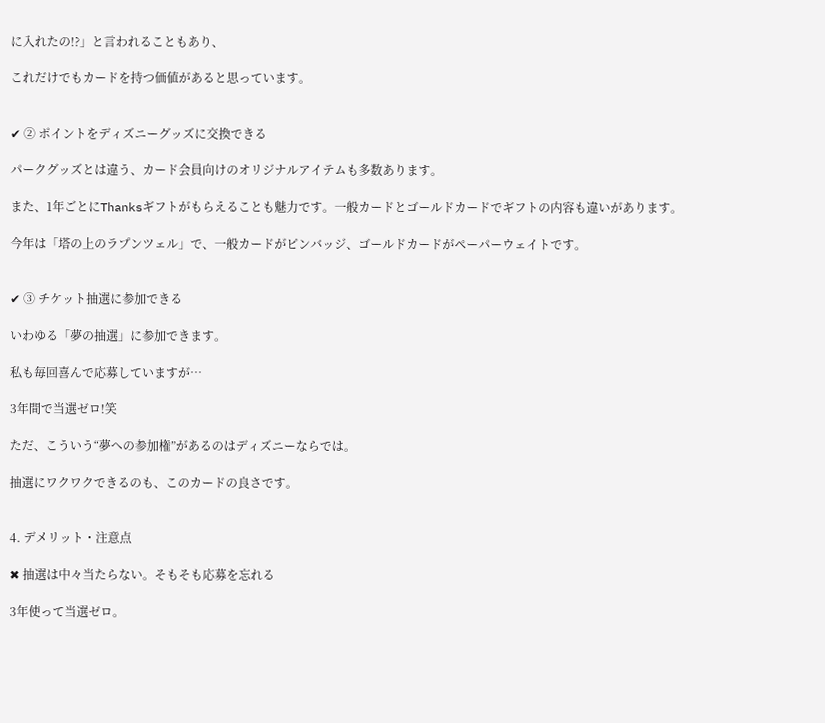に入れたの!?」と言われることもあり、

これだけでもカードを持つ価値があると思っています。


✔ ② ポイントをディズニーグッズに交換できる

パークグッズとは違う、カード会員向けのオリジナルアイテムも多数あります。

また、1年ごとにThanksギフトがもらえることも魅力です。一般カードとゴールドカードでギフトの内容も違いがあります。

今年は「塔の上のラプンツェル」で、一般カードがピンバッジ、ゴールドカードがペーパーウェイトです。


✔ ③ チケット抽選に参加できる

いわゆる「夢の抽選」に参加できます。

私も毎回喜んで応募していますが…

3年間で当選ゼロ!笑

ただ、こういう“夢への参加権”があるのはディズニーならでは。

抽選にワクワクできるのも、このカードの良さです。


4. デメリット・注意点

✖ 抽選は中々当たらない。そもそも応募を忘れる

3年使って当選ゼロ。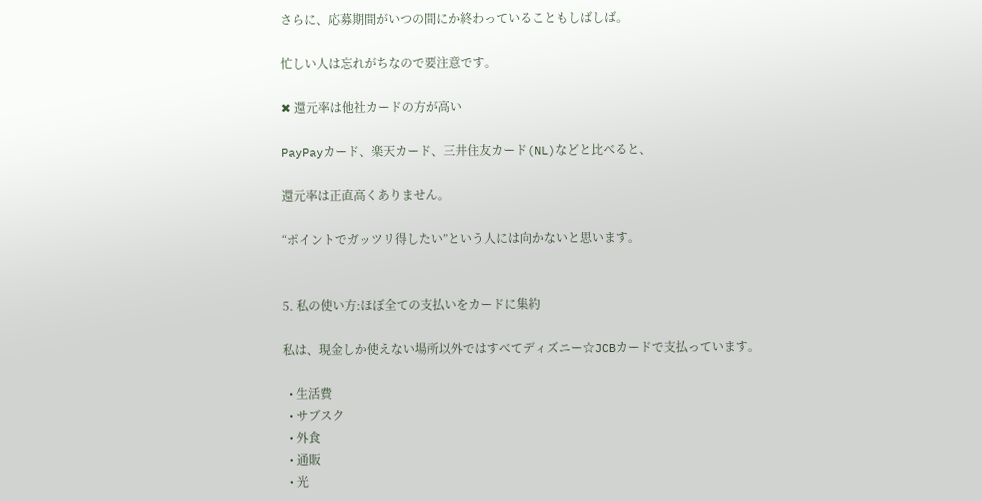さらに、応募期間がいつの間にか終わっていることもしばしば。

忙しい人は忘れがちなので要注意です。

✖ 還元率は他社カードの方が高い

PayPayカード、楽天カード、三井住友カード(NL)などと比べると、

還元率は正直高くありません。

“ポイントでガッツリ得したい”という人には向かないと思います。


5. 私の使い方:ほぼ全ての支払いをカードに集約

私は、現金しか使えない場所以外ではすべてディズニー☆JCBカードで支払っています。

  • 生活費
  • サブスク
  • 外食
  • 通販
  • 光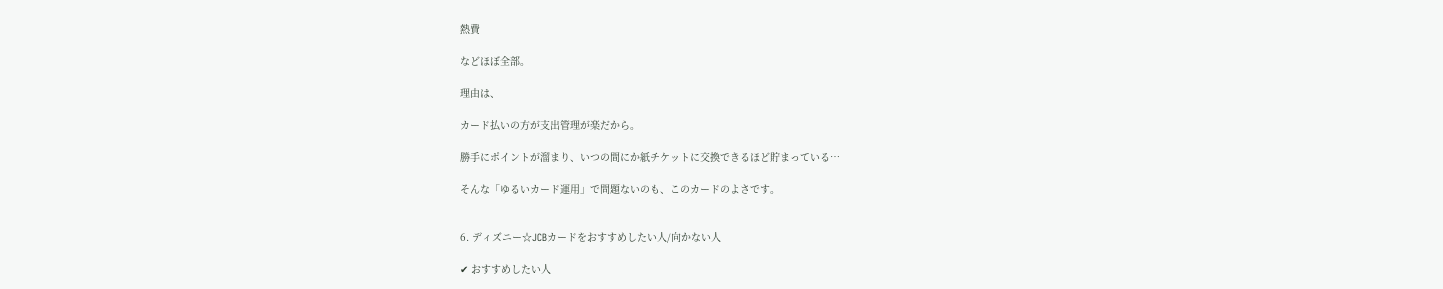熱費

などほぼ全部。

理由は、

カード払いの方が支出管理が楽だから。

勝手にポイントが溜まり、いつの間にか紙チケットに交換できるほど貯まっている…

そんな「ゆるいカード運用」で問題ないのも、このカードのよさです。


6. ディズニー☆JCBカードをおすすめしたい人/向かない人

✔ おすすめしたい人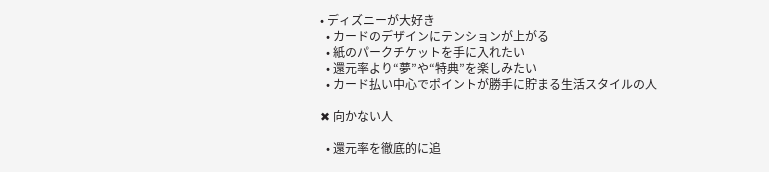• ディズニーが大好き
  • カードのデザインにテンションが上がる
  • 紙のパークチケットを手に入れたい
  • 還元率より“夢”や“特典”を楽しみたい
  • カード払い中心でポイントが勝手に貯まる生活スタイルの人

✖ 向かない人

  • 還元率を徹底的に追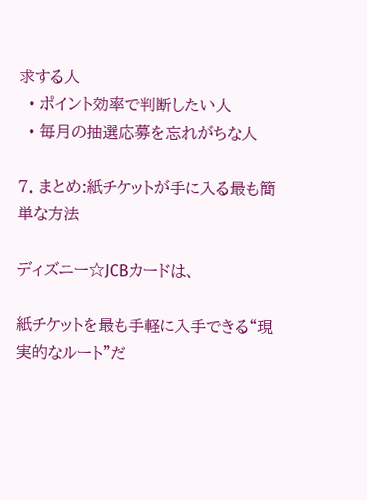求する人
  • ポイント効率で判断したい人
  • 毎月の抽選応募を忘れがちな人

7. まとめ:紙チケットが手に入る最も簡単な方法

ディズニー☆JCBカードは、

紙チケットを最も手軽に入手できる“現実的なルート”だ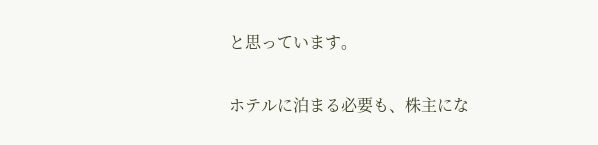と思っています。

ホテルに泊まる必要も、株主にな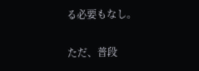る必要もなし。

ただ、普段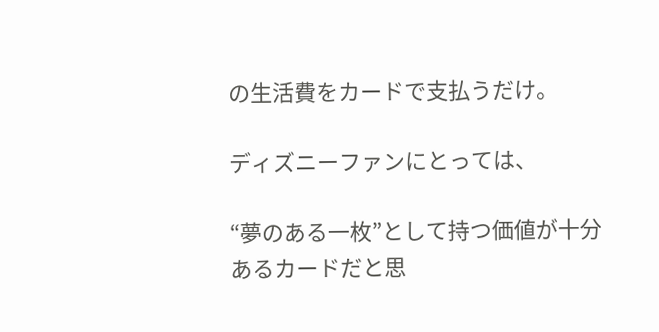の生活費をカードで支払うだけ。

ディズニーファンにとっては、

“夢のある一枚”として持つ価値が十分あるカードだと思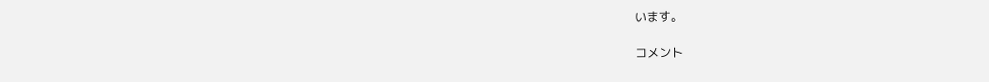います。

コメント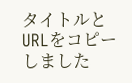タイトルとURLをコピーしました